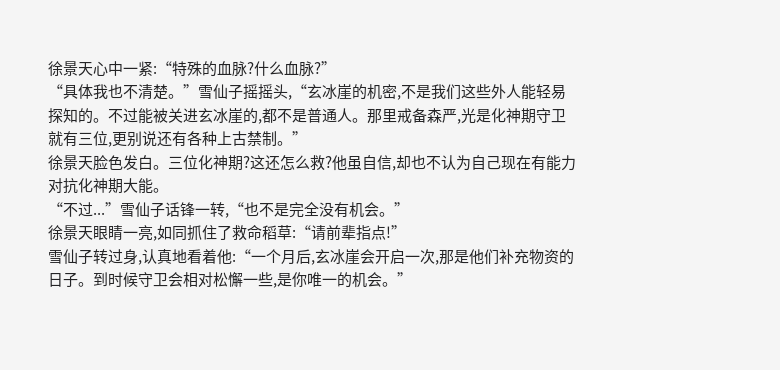徐景天心中一紧:“特殊的血脉?什么血脉?”
“具体我也不清楚。”雪仙子摇摇头,“玄冰崖的机密,不是我们这些外人能轻易探知的。不过能被关进玄冰崖的,都不是普通人。那里戒备森严,光是化神期守卫就有三位,更别说还有各种上古禁制。”
徐景天脸色发白。三位化神期?这还怎么救?他虽自信,却也不认为自己现在有能力对抗化神期大能。
“不过...”雪仙子话锋一转,“也不是完全没有机会。”
徐景天眼睛一亮,如同抓住了救命稻草:“请前辈指点!”
雪仙子转过身,认真地看着他:“一个月后,玄冰崖会开启一次,那是他们补充物资的日子。到时候守卫会相对松懈一些,是你唯一的机会。”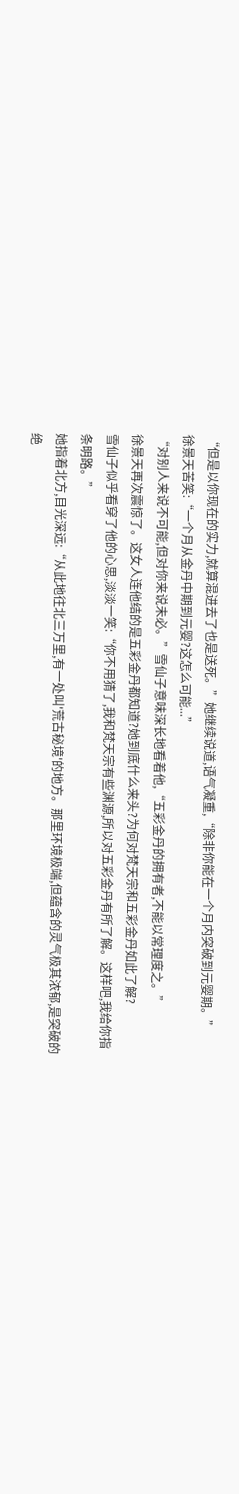“但是以你现在的实力,就算混进去了也是送死。”她继续说道,语气凝重,“除非你能在一个月内突破到元婴期。”
徐景天苦笑:“一个月从金丹中期到元婴?这怎么可能...”
“对别人来说不可能,但对你来说未必。”雪仙子意味深长地看着他,“五彩金丹的拥有者,不能以常理度之。”
徐景天再次震惊了。这女人连他结的是五彩金丹都知道?她到底什么来头?为何对梵天宗和五彩金丹如此了解?
雪仙子似乎看穿了他的心思,淡淡一笑:“你不用猜了,我和梵天宗有些渊源,所以对五彩金丹有所了解。这样吧,我给你指条明路。”
她指着北方,目光深远:“从此地往北三万里,有一处叫'荒古秘境'的地方。那里环境极端,但蕴含的灵气极其浓郁,是突破的绝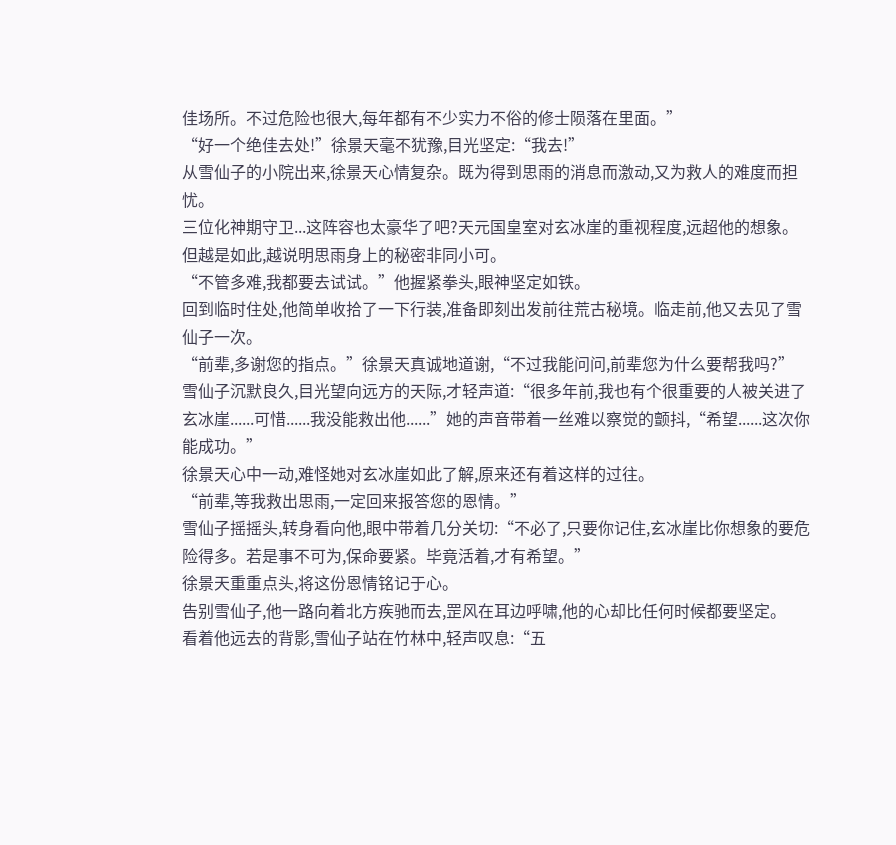佳场所。不过危险也很大,每年都有不少实力不俗的修士陨落在里面。”
“好一个绝佳去处!”徐景天毫不犹豫,目光坚定:“我去!”
从雪仙子的小院出来,徐景天心情复杂。既为得到思雨的消息而激动,又为救人的难度而担忧。
三位化神期守卫...这阵容也太豪华了吧?天元国皇室对玄冰崖的重视程度,远超他的想象。但越是如此,越说明思雨身上的秘密非同小可。
“不管多难,我都要去试试。”他握紧拳头,眼神坚定如铁。
回到临时住处,他简单收拾了一下行装,准备即刻出发前往荒古秘境。临走前,他又去见了雪仙子一次。
“前辈,多谢您的指点。”徐景天真诚地道谢,“不过我能问问,前辈您为什么要帮我吗?”
雪仙子沉默良久,目光望向远方的天际,才轻声道:“很多年前,我也有个很重要的人被关进了玄冰崖......可惜......我没能救出他......”她的声音带着一丝难以察觉的颤抖,“希望......这次你能成功。”
徐景天心中一动,难怪她对玄冰崖如此了解,原来还有着这样的过往。
“前辈,等我救出思雨,一定回来报答您的恩情。”
雪仙子摇摇头,转身看向他,眼中带着几分关切:“不必了,只要你记住,玄冰崖比你想象的要危险得多。若是事不可为,保命要紧。毕竟活着,才有希望。”
徐景天重重点头,将这份恩情铭记于心。
告别雪仙子,他一路向着北方疾驰而去,罡风在耳边呼啸,他的心却比任何时候都要坚定。
看着他远去的背影,雪仙子站在竹林中,轻声叹息:“五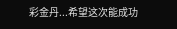彩金丹...希望这次能成功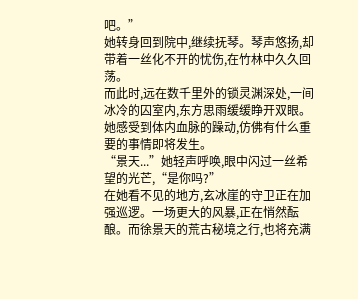吧。”
她转身回到院中,继续抚琴。琴声悠扬,却带着一丝化不开的忧伤,在竹林中久久回荡。
而此时,远在数千里外的锁灵渊深处,一间冰冷的囚室内,东方思雨缓缓睁开双眼。她感受到体内血脉的躁动,仿佛有什么重要的事情即将发生。
“景天...”她轻声呼唤,眼中闪过一丝希望的光芒,“是你吗?”
在她看不见的地方,玄冰崖的守卫正在加强巡逻。一场更大的风暴,正在悄然酝酿。而徐景天的荒古秘境之行,也将充满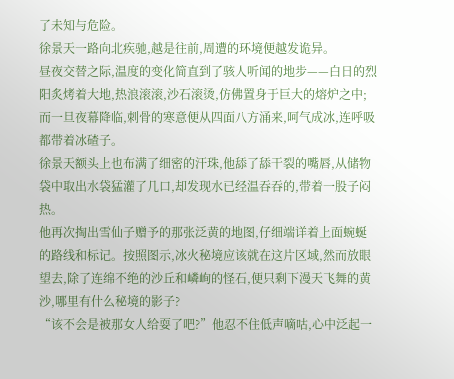了未知与危险。
徐景天一路向北疾驰,越是往前,周遭的环境便越发诡异。
昼夜交替之际,温度的变化简直到了骇人听闻的地步——白日的烈阳炙烤着大地,热浪滚滚,沙石滚烫,仿佛置身于巨大的熔炉之中;而一旦夜幕降临,刺骨的寒意便从四面八方涌来,呵气成冰,连呼吸都带着冰碴子。
徐景天额头上也布满了细密的汗珠,他舔了舔干裂的嘴唇,从储物袋中取出水袋猛灌了几口,却发现水已经温吞吞的,带着一股子闷热。
他再次掏出雪仙子赠予的那张泛黄的地图,仔细端详着上面蜿蜒的路线和标记。按照图示,冰火秘境应该就在这片区域,然而放眼望去,除了连绵不绝的沙丘和嶙峋的怪石,便只剩下漫天飞舞的黄沙,哪里有什么秘境的影子?
“该不会是被那女人给耍了吧?”他忍不住低声嘀咕,心中泛起一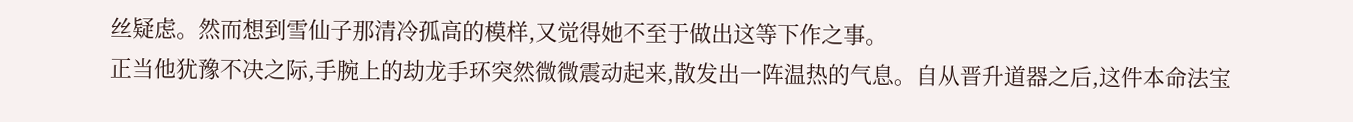丝疑虑。然而想到雪仙子那清冷孤高的模样,又觉得她不至于做出这等下作之事。
正当他犹豫不决之际,手腕上的劫龙手环突然微微震动起来,散发出一阵温热的气息。自从晋升道器之后,这件本命法宝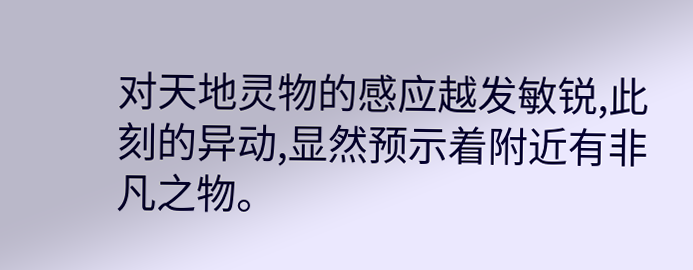对天地灵物的感应越发敏锐,此刻的异动,显然预示着附近有非凡之物。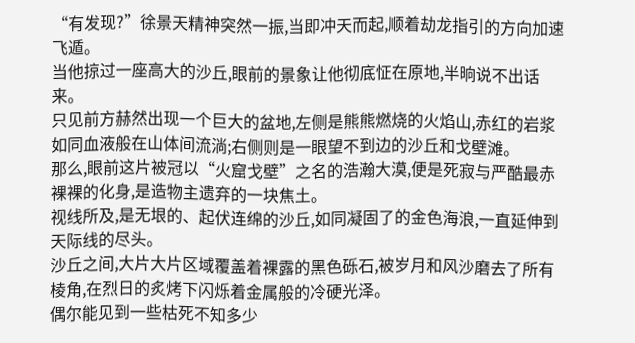“有发现?”徐景天精神突然一振,当即冲天而起,顺着劫龙指引的方向加速飞遁。
当他掠过一座高大的沙丘,眼前的景象让他彻底怔在原地,半晌说不出话来。
只见前方赫然出现一个巨大的盆地,左侧是熊熊燃烧的火焰山,赤红的岩浆如同血液般在山体间流淌;右侧则是一眼望不到边的沙丘和戈壁滩。
那么,眼前这片被冠以“火窟戈壁”之名的浩瀚大漠,便是死寂与严酷最赤裸裸的化身,是造物主遗弃的一块焦土。
视线所及,是无垠的、起伏连绵的沙丘,如同凝固了的金色海浪,一直延伸到天际线的尽头。
沙丘之间,大片大片区域覆盖着裸露的黑色砾石,被岁月和风沙磨去了所有棱角,在烈日的炙烤下闪烁着金属般的冷硬光泽。
偶尔能见到一些枯死不知多少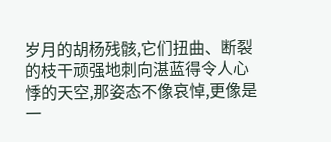岁月的胡杨残骸,它们扭曲、断裂的枝干顽强地刺向湛蓝得令人心悸的天空,那姿态不像哀悼,更像是一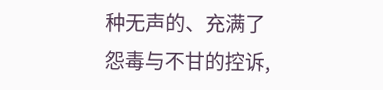种无声的、充满了怨毒与不甘的控诉,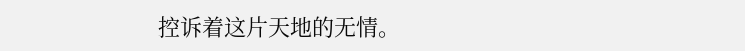控诉着这片天地的无情。